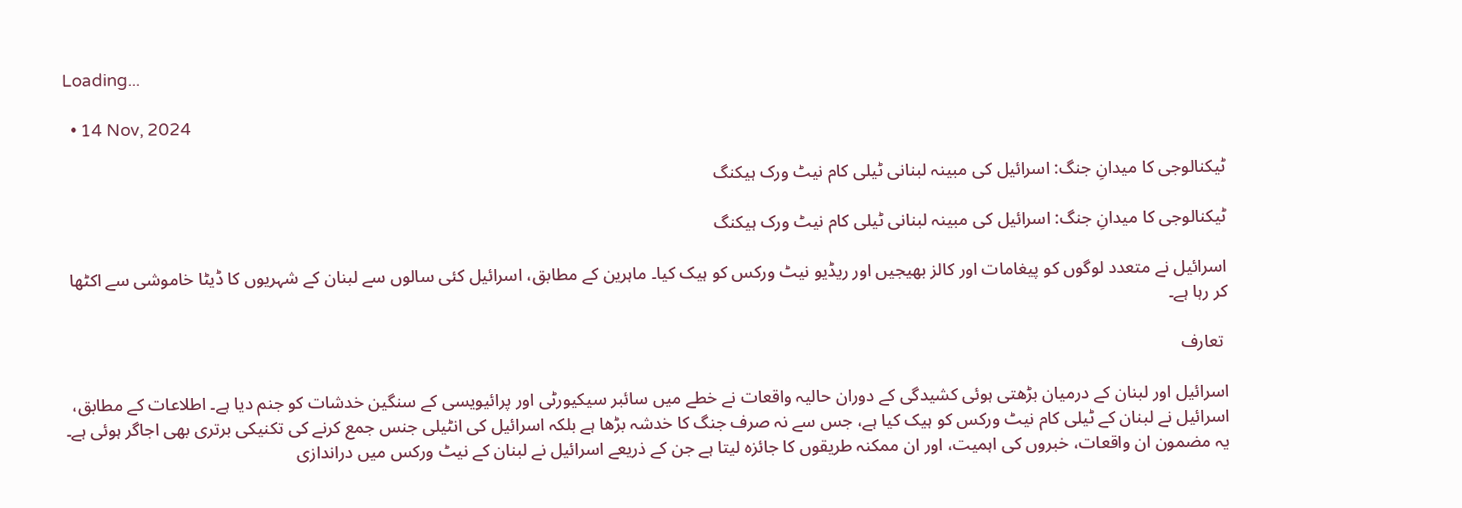Loading...

  • 14 Nov, 2024

ٹیکنالوجی کا میدانِ جنگ: اسرائیل کی مبینہ لبنانی ٹیلی کام نیٹ ورک ہیکنگ

ٹیکنالوجی کا میدانِ جنگ: اسرائیل کی مبینہ لبنانی ٹیلی کام نیٹ ورک ہیکنگ

اسرائیل نے متعدد لوگوں کو پیغامات اور کالز بھیجیں اور ریڈیو نیٹ ورکس کو ہیک کیا۔ ماہرین کے مطابق، اسرائیل کئی سالوں سے لبنان کے شہریوں کا ڈیٹا خاموشی سے اکٹھا کر رہا ہے۔

 تعارف

اسرائیل اور لبنان کے درمیان بڑھتی ہوئی کشیدگی کے دوران حالیہ واقعات نے خطے میں سائبر سیکیورٹی اور پرائیویسی کے سنگین خدشات کو جنم دیا ہے۔ اطلاعات کے مطابق، اسرائیل نے لبنان کے ٹیلی کام نیٹ ورکس کو ہیک کیا ہے، جس سے نہ صرف جنگ کا خدشہ بڑھا ہے بلکہ اسرائیل کی انٹیلی جنس جمع کرنے کی تکنیکی برتری بھی اجاگر ہوئی ہے۔ یہ مضمون ان واقعات، خبروں کی اہمیت، اور ان ممکنہ طریقوں کا جائزہ لیتا ہے جن کے ذریعے اسرائیل نے لبنان کے نیٹ ورکس میں دراندازی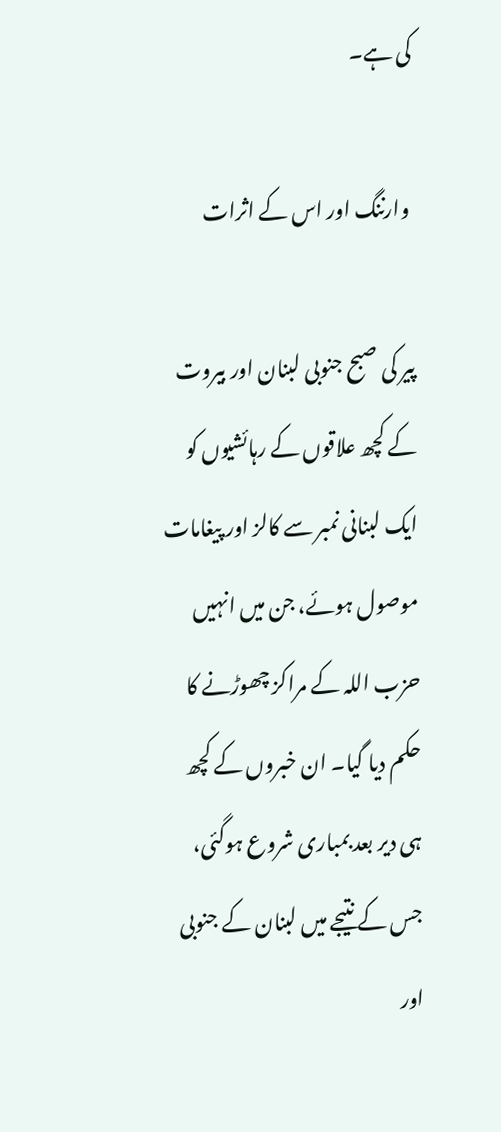کی ہے۔

 وارننگ اور اس کے اثرات

پیر کی صبح جنوبی لبنان اور بیروت کے کچھ علاقوں کے رہائشیوں کو ایک لبنانی نمبر سے کالز اور پیغامات موصول ہوئے، جن میں انہیں حزب اللہ کے مراکز چھوڑنے کا حکم دیا گیا۔ ان خبروں کے کچھ ہی دیر بعد بمباری شروع ہوگئی، جس کے نتیجے میں لبنان کے جنوبی اور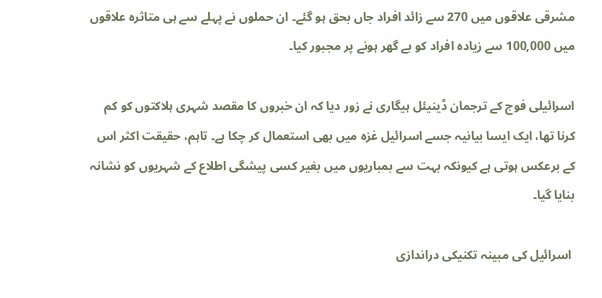مشرقی علاقوں میں 270 سے زائد افراد جاں بحق ہو گئے۔ ان حملوں نے پہلے سے ہی متاثرہ علاقوں میں 100,000 سے زیادہ افراد کو بے گھر ہونے پر مجبور کیا۔

اسرائیلی فوج کے ترجمان ڈینیئل ہیگاری نے زور دیا کہ ان خبروں کا مقصد شہری ہلاکتوں کو کم کرنا تھا، ایک ایسا بیانیہ جسے اسرائیل غزہ میں بھی استعمال کر چکا ہے۔ تاہم، حقیقت اکثر اس کے برعکس ہوتی ہے کیونکہ بہت سے بمباریوں میں بغیر کسی پیشگی اطلاع کے شہریوں کو نشانہ بنایا گیا۔

 اسرائیل کی مبینہ تکنیکی دراندازی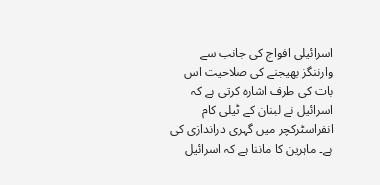اسرائیلی افواج کی جانب سے وارننگز بھیجنے کی صلاحیت اس بات کی طرف اشارہ کرتی ہے کہ اسرائیل نے لبنان کے ٹیلی کام انفراسٹرکچر میں گہری دراندازی کی ہے۔ ماہرین کا ماننا ہے کہ اسرائیل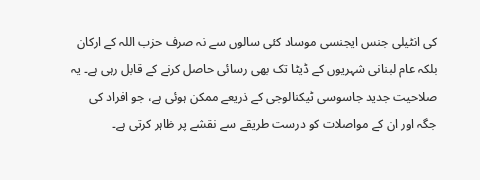کی انٹیلی جنس ایجنسی موساد کئی سالوں سے نہ صرف حزب اللہ کے ارکان بلکہ عام لبنانی شہریوں کے ڈیٹا تک بھی رسائی حاصل کرنے کے قابل رہی ہے۔ یہ صلاحیت جدید جاسوسی ٹیکنالوجی کے ذریعے ممکن ہوئی ہے، جو افراد کی جگہ اور ان کے مواصلات کو درست طریقے سے نقشے پر ظاہر کرتی ہے۔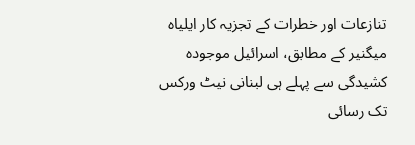تنازعات اور خطرات کے تجزیہ کار ایلیاہ میگنیر کے مطابق، اسرائیل موجودہ کشیدگی سے پہلے ہی لبنانی نیٹ ورکس تک رسائی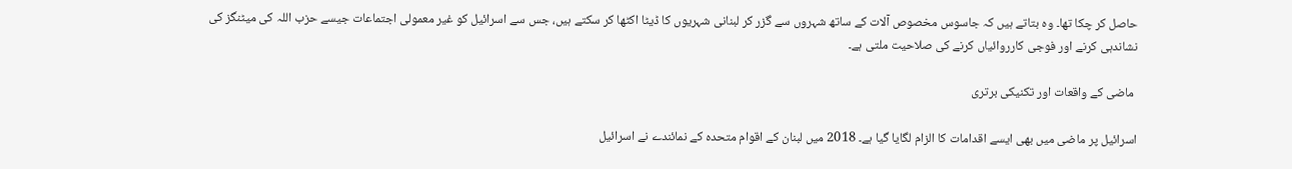حاصل کر چکا تھا۔ وہ بتاتے ہیں کہ جاسوس مخصوص آلات کے ساتھ شہروں سے گزر کر لبنانی شہریوں کا ڈیٹا اکٹھا کر سکتے ہیں، جس سے اسرائیل کو غیر معمولی اجتماعات جیسے حزب اللہ کی میٹنگز کی نشاندہی کرنے اور فوجی کارروائیاں کرنے کی صلاحیت ملتی ہے۔

 ماضی کے واقعات اور تکنیکی برتری

اسرائیل پر ماضی میں بھی ایسے اقدامات کا الزام لگایا گیا ہے۔ 2018 میں لبنان کے اقوام متحدہ کے نمائندے نے اسرائیل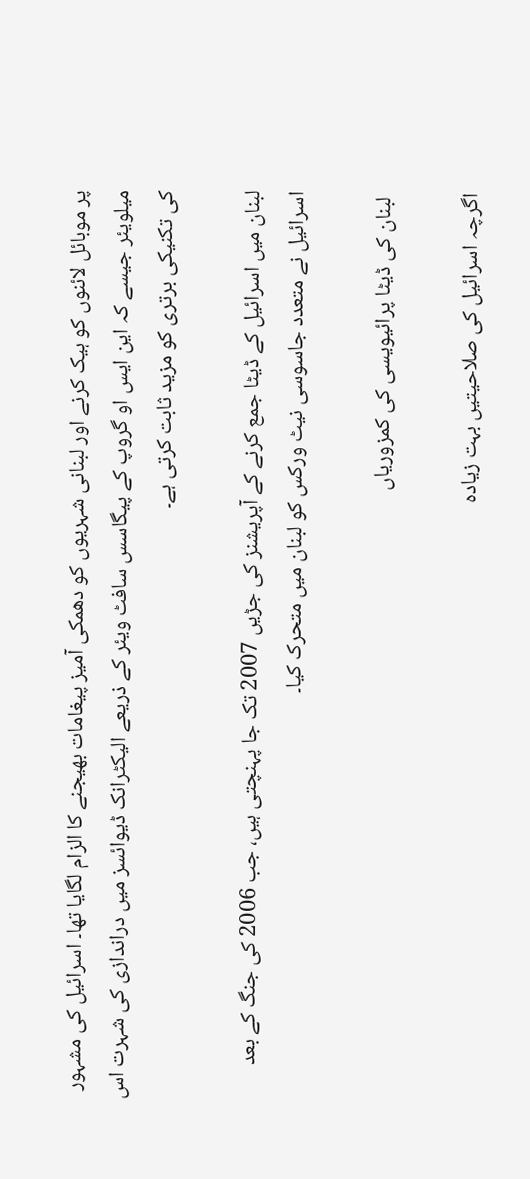پر موبائل لائنوں کو ہیک کرنے اور لبنانی شہریوں کو دھمکی آمیز پیغامات بھیجنے کا الزام لگایا تھا۔ اسرائیل کی مشہور میلویئر جیسے کہ این ایس او گروپ کے پیگاسس سافٹ ویئر کے ذریعے الیکٹرانک ڈیوائسز میں دراندازی کی شہرت اس کی تکنیکی برتری کو مزید ثابت کرتی ہے۔

لبنان میں اسرائیل کے ڈیٹا جمع کرنے کے آپریشنز کی جڑیں 2007 تک جا پہنچتی ہیں، جب 2006 کی جنگ کے بعد اسرائیل نے متعدد جاسوسی نیٹ ورکس کو لبنان میں متحرک کیا۔

 لبنان کی ڈیٹا پرائیویسی کی کمزوریاں

اگرچہ اسرائیل کی صلاحیتیں بہت زیادہ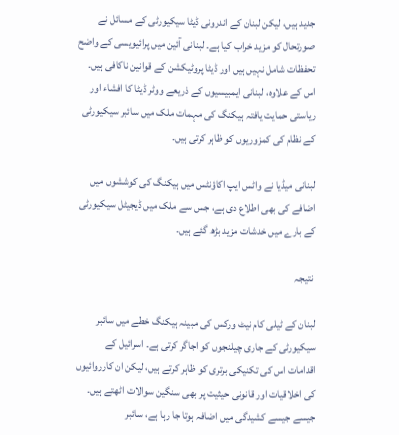جدید ہیں، لیکن لبنان کے اندرونی ڈیٹا سیکیورٹی کے مسائل نے صورتحال کو مزید خراب کیا ہے۔ لبنانی آئین میں پرائیویسی کے واضح تحفظات شامل نہیں ہیں اور ڈیٹا پروٹیکشن کے قوانین ناکافی ہیں۔ اس کے علاوہ، لبنانی ایمبیسیوں کے ذریعے ووٹر ڈیٹا کا افشاء اور ریاستی حمایت یافتہ ہیکنگ کی مہمات ملک میں سائبر سیکیورٹی کے نظام کی کمزوریوں کو ظاہر کرتی ہیں۔

لبنانی میڈیا نے واٹس ایپ اکاؤنٹس میں ہیکنگ کی کوششوں میں اضافے کی بھی اطلاع دی ہے، جس سے ملک میں ڈیجیٹل سیکیورٹی کے بارے میں خدشات مزید بڑھ گئے ہیں۔

 نتیجہ

لبنان کے ٹیلی کام نیٹ ورکس کی مبینہ ہیکنگ خطے میں سائبر سیکیورٹی کے جاری چیلنجوں کو اجاگر کرتی ہے۔ اسرائیل کے اقدامات اس کی تکنیکی برتری کو ظاہر کرتے ہیں، لیکن ان کارروائیوں کی اخلاقیات اور قانونی حیثیت پر بھی سنگین سوالات اٹھتے ہیں۔ جیسے جیسے کشیدگی میں اضافہ ہوتا جا رہا ہے، سائبر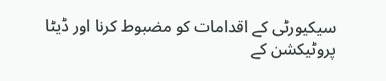سیکیورٹی کے اقدامات کو مضبوط کرنا اور ڈیٹا پروٹیکشن کے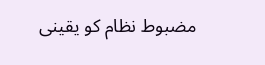مضبوط نظام کو یقینی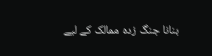بنانا جنگ زدہ ممالک کے لیے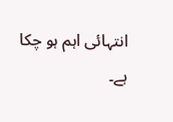انتہائی اہم ہو چکا ہے۔